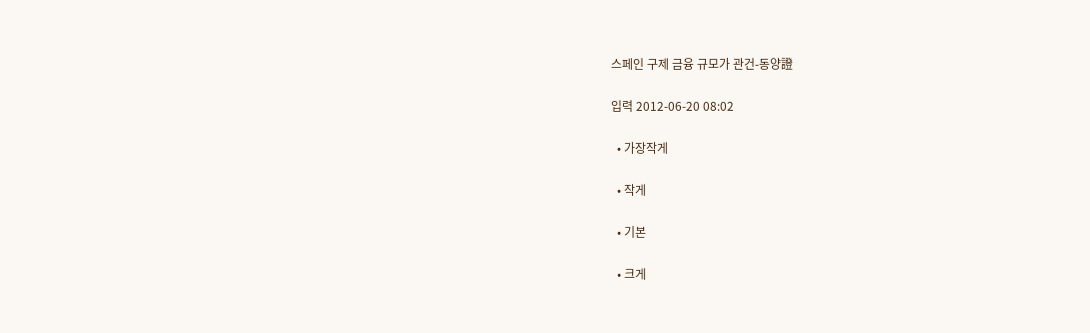스페인 구제 금융 규모가 관건-동양證

입력 2012-06-20 08:02

  • 가장작게

  • 작게

  • 기본

  • 크게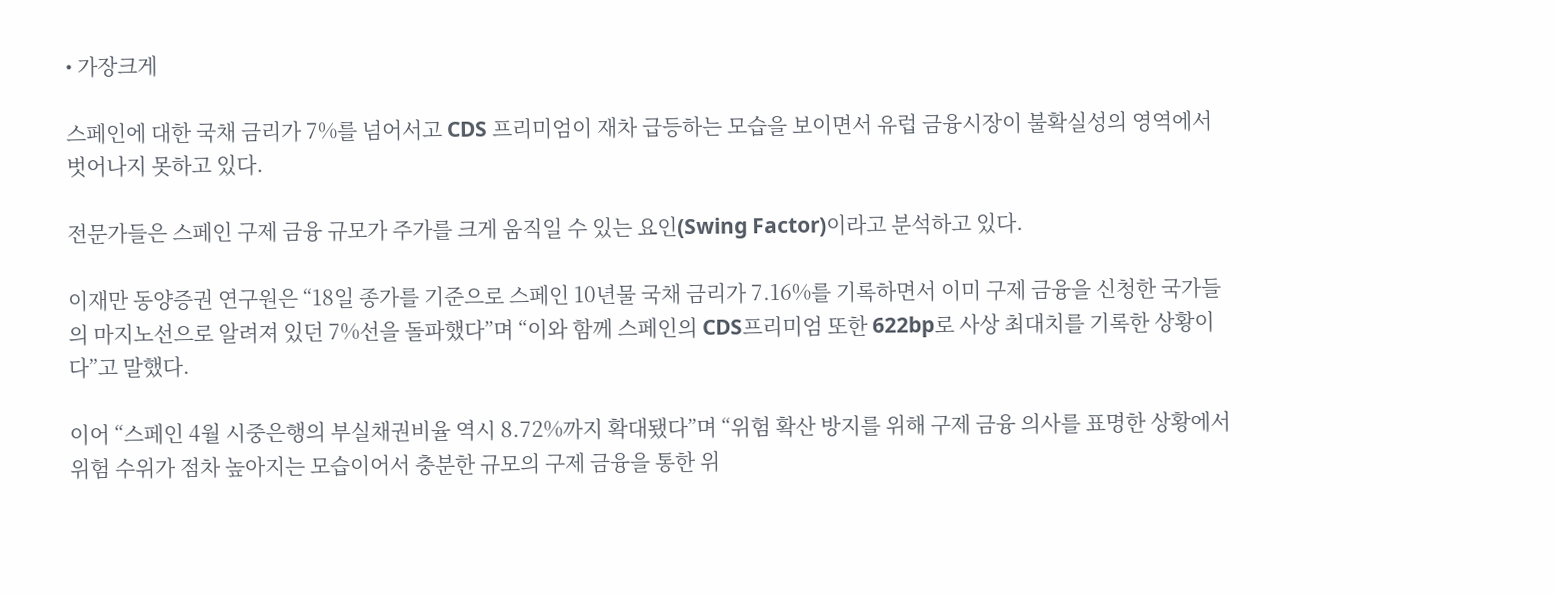• 가장크게

스페인에 대한 국채 금리가 7%를 넘어서고 CDS 프리미엄이 재차 급등하는 모습을 보이면서 유럽 금융시장이 불확실성의 영역에서 벗어나지 못하고 있다.

전문가들은 스페인 구제 금융 규모가 주가를 크게 움직일 수 있는 요인(Swing Factor)이라고 분석하고 있다.

이재만 동양증권 연구원은 “18일 종가를 기준으로 스페인 10년물 국채 금리가 7.16%를 기록하면서 이미 구제 금융을 신청한 국가들의 마지노선으로 알려져 있던 7%선을 돌파했다”며 “이와 함께 스페인의 CDS프리미엄 또한 622bp로 사상 최대치를 기록한 상황이다”고 말했다.

이어 “스페인 4월 시중은행의 부실채권비율 역시 8.72%까지 확대됐다”며 “위험 확산 방지를 위해 구제 금융 의사를 표명한 상황에서 위험 수위가 점차 높아지는 모습이어서 충분한 규모의 구제 금융을 통한 위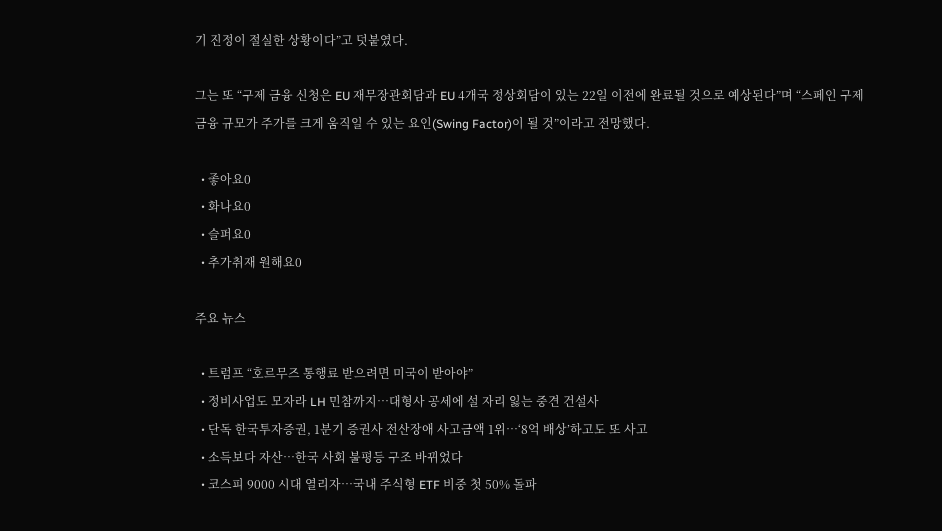기 진정이 절실한 상황이다”고 덧붙였다.

그는 또 “구제 금융 신청은 EU 재무장관회담과 EU 4개국 정상회담이 있는 22일 이전에 완료될 것으로 예상된다”며 “스페인 구제 금융 규모가 주가를 크게 움직일 수 있는 요인(Swing Factor)이 될 것”이라고 전망했다.

  • 좋아요0
  • 화나요0
  • 슬퍼요0
  • 추가취재 원해요0

주요 뉴스

  • 트럼프 “호르무즈 통행료 받으려면 미국이 받아야”
  • 정비사업도 모자라 LH 민참까지⋯대형사 공세에 설 자리 잃는 중견 건설사
  • 단독 한국투자증권, 1분기 증권사 전산장애 사고금액 1위⋯‘8억 배상’하고도 또 사고
  • 소득보다 자산…한국 사회 불평등 구조 바뀌었다
  • 코스피 9000 시대 열리자…국내 주식형 ETF 비중 첫 50% 돌파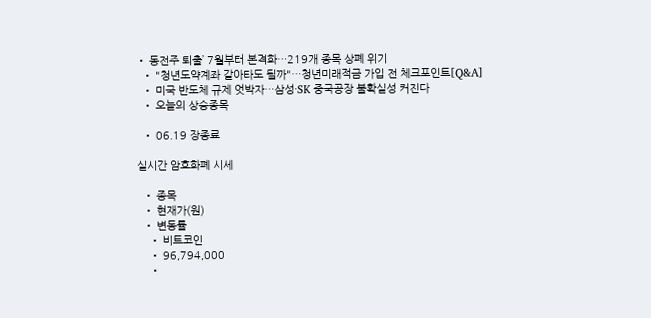• 동전주 퇴출’ 7월부터 본격화…219개 종목 상폐 위기
  • "청년도약계좌 갈아타도 될까"…청년미래적금 가입 전 체크포인트[Q&A]
  • 미국 반도체 규제 엇박자…삼성·SK 중국공장 불확실성 커진다
  • 오늘의 상승종목

  • 06.19 장종료

실시간 암호화폐 시세

  • 종목
  • 현재가(원)
  • 변동률
    • 비트코인
    • 96,794,000
    •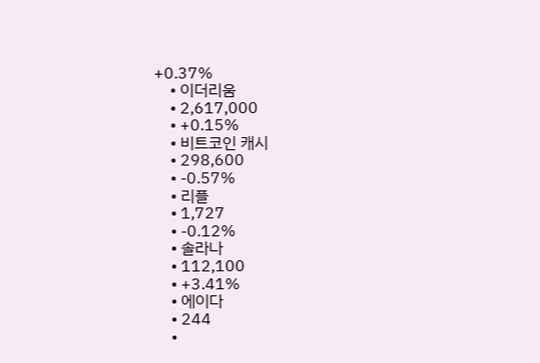+0.37%
    • 이더리움
    • 2,617,000
    • +0.15%
    • 비트코인 캐시
    • 298,600
    • -0.57%
    • 리플
    • 1,727
    • -0.12%
    • 솔라나
    • 112,100
    • +3.41%
    • 에이다
    • 244
    •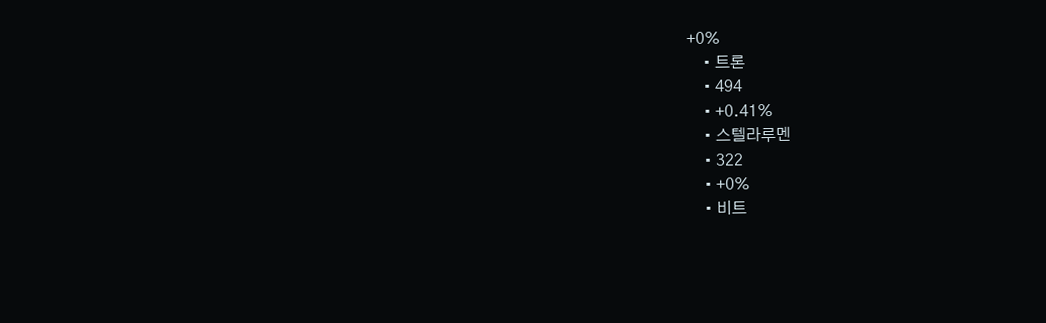+0%
    • 트론
    • 494
    • +0.41%
    • 스텔라루멘
    • 322
    • +0%
    • 비트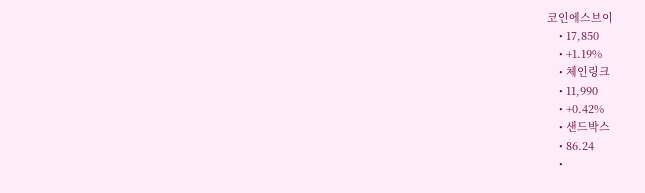코인에스브이
    • 17,850
    • +1.19%
    • 체인링크
    • 11,990
    • +0.42%
    • 샌드박스
    • 86.24
    •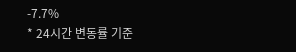-7.7%
* 24시간 변동률 기준